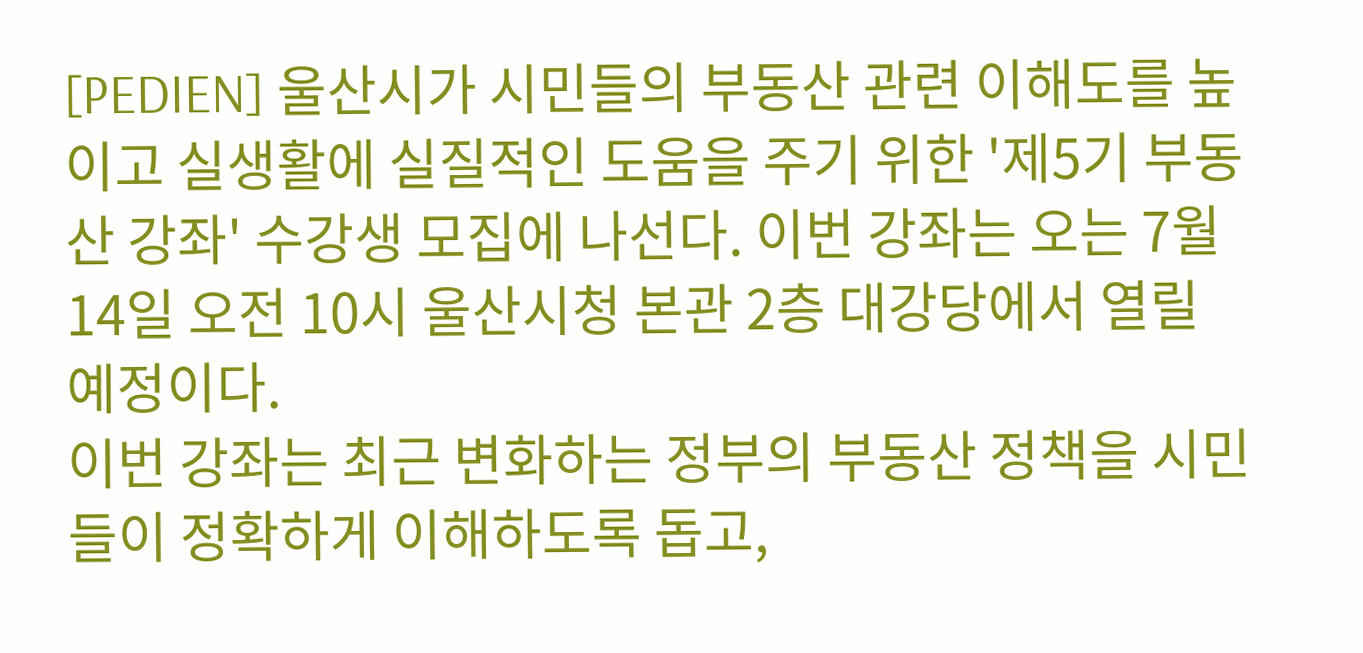[PEDIEN] 울산시가 시민들의 부동산 관련 이해도를 높이고 실생활에 실질적인 도움을 주기 위한 '제5기 부동산 강좌' 수강생 모집에 나선다. 이번 강좌는 오는 7월 14일 오전 10시 울산시청 본관 2층 대강당에서 열릴 예정이다.
이번 강좌는 최근 변화하는 정부의 부동산 정책을 시민들이 정확하게 이해하도록 돕고,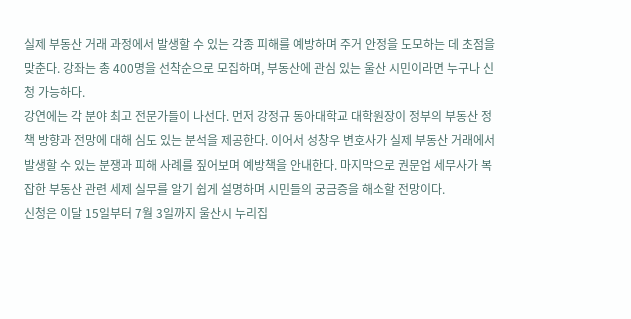실제 부동산 거래 과정에서 발생할 수 있는 각종 피해를 예방하며 주거 안정을 도모하는 데 초점을 맞춘다. 강좌는 총 400명을 선착순으로 모집하며, 부동산에 관심 있는 울산 시민이라면 누구나 신청 가능하다.
강연에는 각 분야 최고 전문가들이 나선다. 먼저 강정규 동아대학교 대학원장이 정부의 부동산 정책 방향과 전망에 대해 심도 있는 분석을 제공한다. 이어서 성창우 변호사가 실제 부동산 거래에서 발생할 수 있는 분쟁과 피해 사례를 짚어보며 예방책을 안내한다. 마지막으로 권문업 세무사가 복잡한 부동산 관련 세제 실무를 알기 쉽게 설명하며 시민들의 궁금증을 해소할 전망이다.
신청은 이달 15일부터 7월 3일까지 울산시 누리집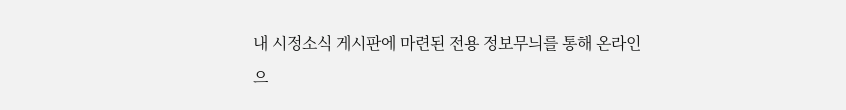내 시정소식 게시판에 마련된 전용 정보무늬를 통해 온라인으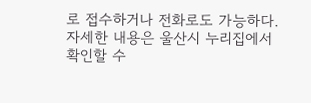로 접수하거나 전화로도 가능하다. 자세한 내용은 울산시 누리집에서 확인할 수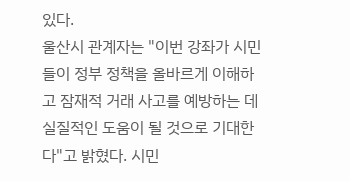있다.
울산시 관계자는 "이번 강좌가 시민들이 정부 정책을 올바르게 이해하고 잠재적 거래 사고를 예방하는 데 실질적인 도움이 될 것으로 기대한다"고 밝혔다. 시민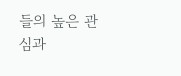들의 높은 관심과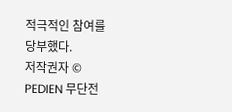적극적인 참여를 당부했다.
저작권자 © PEDIEN 무단전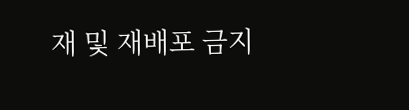재 및 재배포 금지